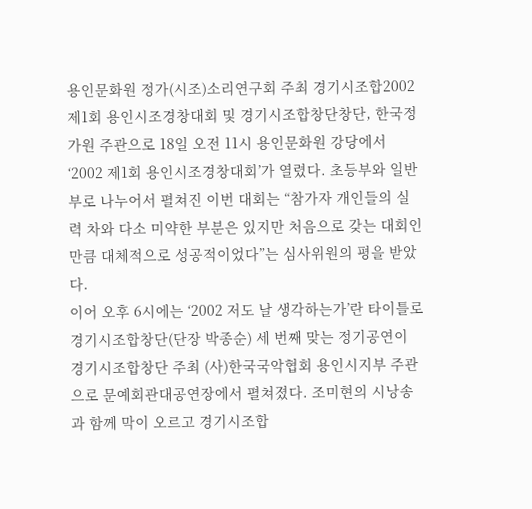용인문화원 정가(시조)소리연구회 주최 경기시조합2002 제1회 용인시조경창대회 및 경기시조합창단창단, 한국정가원 주관으로 18일 오전 11시 용인문화원 강당에서 ‘2002 제1회 용인시조경창대회’가 열렸다. 초등부와 일반부로 나누어서 펼쳐진 이번 대회는 “참가자 개인들의 실력 차와 다소 미약한 부분은 있지만 처음으로 갖는 대회인 만큼 대체적으로 성공적이었다”는 심사위원의 평을 받았다.
이어 오후 6시에는 ‘2002 저도 날 생각하는가’란 타이틀로 경기시조합창단(단장 박종순) 세 번째 맞는 정기공연이 경기시조합창단 주최 (사)한국국악협회 용인시지부 주관으로 문예회관대공연장에서 펼쳐졌다. 조미현의 시낭송 과 함께 막이 오르고 경기시조합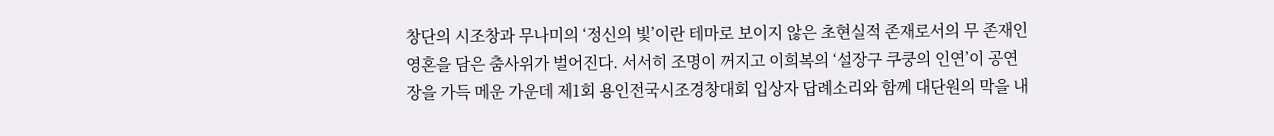창단의 시조창과 무나미의 ‘정신의 빛’이란 테마로 보이지 않은 초현실적 존재로서의 무 존재인 영혼을 담은 춤사위가 벌어진다. 서서히 조명이 꺼지고 이희복의 ‘설장구 쿠쿵의 인연’이 공연장을 가득 메운 가운데 제1회 용인전국시조경창대회 입상자 답례소리와 함께 대단원의 막을 내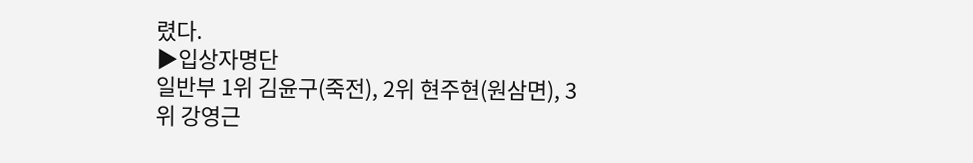렸다.
▶입상자명단
일반부 1위 김윤구(죽전), 2위 현주현(원삼면), 3위 강영근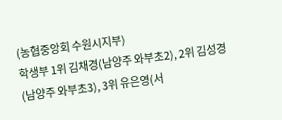(농협중앙회 수원시지부)
학생부 1위 김채경(남양주 와부초2), 2위 김성경(남양주 와부초3), 3위 유은영(서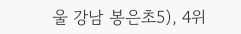울 강남 봉은초5), 4위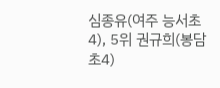심종유(여주 능서초4), 5위 권규희(봉담초4)